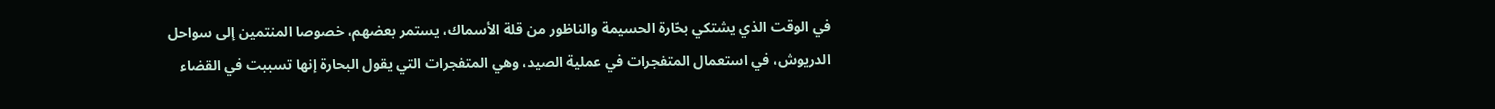في الوقت الذي يشتكي بحّارة الحسيمة والناظور من قلة الأسماك، يستمر بعضهم، خصوصا المنتمين إلى سواحل الدريوش، في استعمال المتفجرات في عملية الصيد، وهي المتفجرات التي يقول البحارة إنها تسببت في القضاء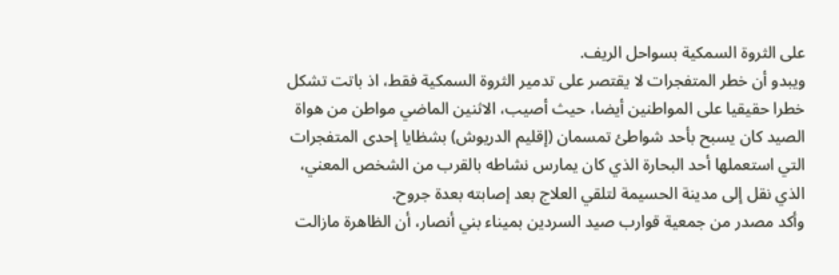على الثروة السمكية بسواحل الريف.
ويبدو أن خطر المتفجرات لا يقتصر على تدمير الثروة السمكية فقط، اذ باتت تشكل خطرا حقيقيا على المواطنين أيضا، حيث أصيب، الاثنين الماضي مواطن من هواة الصيد كان يسبح بأحد شواطئ تمسمان (إقليم الدريوش) بشظايا إحدى المتفجرات التي استعملها أحد البحارة الذي كان يمارس نشاطه بالقرب من الشخص المعني، الذي نقل إلى مدينة الحسيمة لتلقي العلاج بعد إصابته بعدة جروح.
وأكد مصدر من جمعية قوارب صيد السردين بميناء بني أنصار، أن الظاهرة مازالت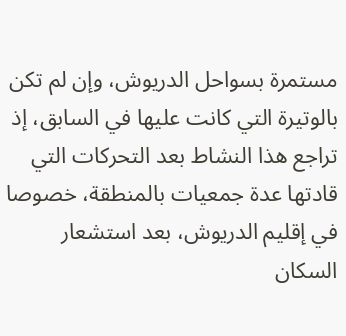مستمرة بسواحل الدريوش، وإن لم تكن بالوتيرة التي كانت عليها في السابق، إذ تراجع هذا النشاط بعد التحركات التي قادتها عدة جمعيات بالمنطقة، خصوصا في إقليم الدريوش، بعد استشعار السكان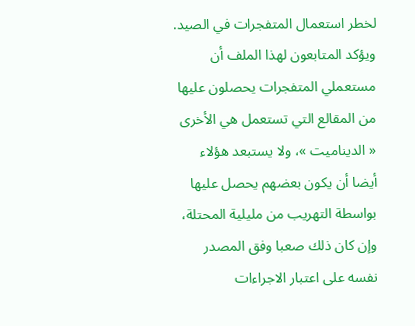لخطر استعمال المتفجرات في الصيد.
ويؤكد المتابعون لهذا الملف أن مستعملي المتفجرات يحصلون عليها من المقالع التي تستعمل هي الأخرى « الديناميت »، ولا يستبعد هؤلاء أيضا أن يكون بعضهم يحصل عليها بواسطة التهريب من مليلية المحتلة، وإن كان ذلك صعبا وفق المصدر نفسه على اعتبار الاجراءات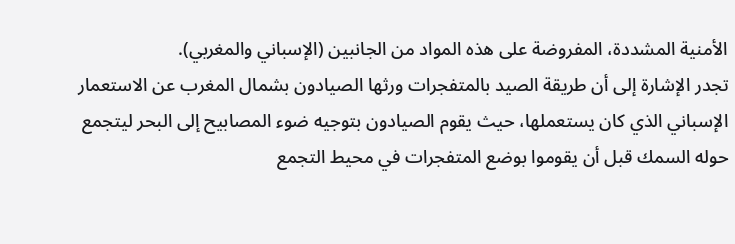الأمنية المشددة، المفروضة على هذه المواد من الجانبين (الإسباني والمغربي).
تجدر الإشارة إلى أن طريقة الصيد بالمتفجرات ورثها الصيادون بشمال المغرب عن الاستعمار الإسباني الذي كان يستعملها، حيث يقوم الصيادون بتوجيه ضوء المصابيح إلى البحر ليتجمع حوله السمك قبل أن يقوموا بوضع المتفجرات في محيط التجمع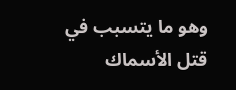وهو ما يتسبب في قتل الأسماك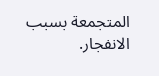المتجمعة بسبب الانفجار.